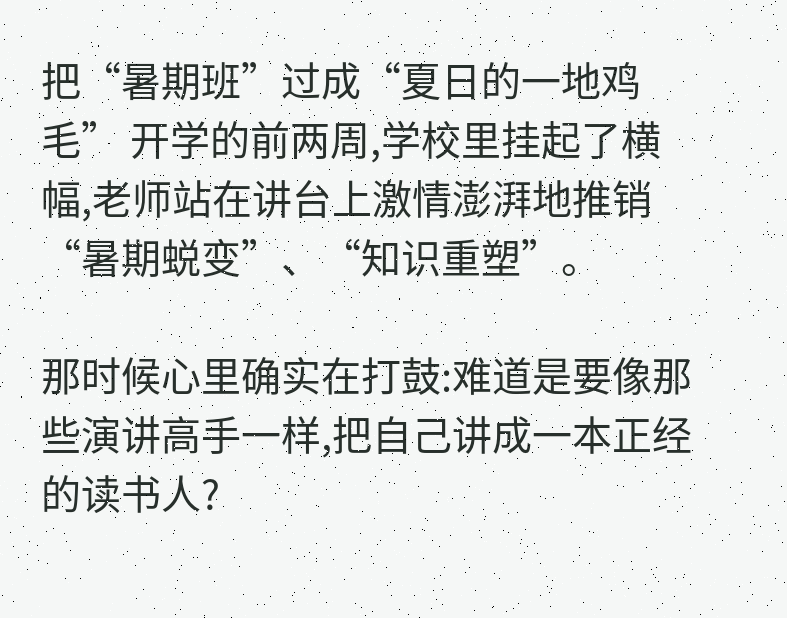把“暑期班”过成“夏日的一地鸡毛” 开学的前两周,学校里挂起了横幅,老师站在讲台上激情澎湃地推销“暑期蜕变”、“知识重塑”。

那时候心里确实在打鼓:难道是要像那些演讲高手一样,把自己讲成一本正经的读书人?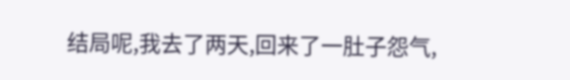结局呢,我去了两天,回来了一肚子怨气,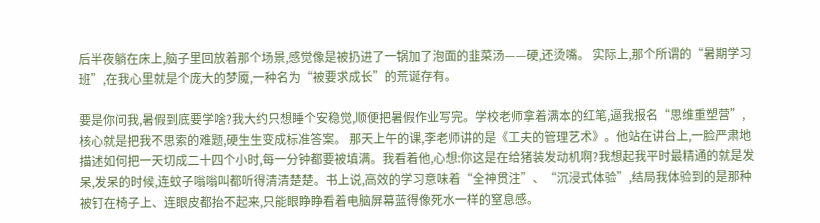后半夜躺在床上,脑子里回放着那个场景,感觉像是被扔进了一锅加了泡面的韭菜汤——硬,还烫嘴。 实际上,那个所谓的“暑期学习班”,在我心里就是个庞大的梦魇,一种名为“被要求成长”的荒诞存有。

要是你问我,暑假到底要学啥?我大约只想睡个安稳觉,顺便把暑假作业写完。学校老师拿着满本的红笔,逼我报名“思维重塑营”,核心就是把我不思索的难题,硬生生变成标准答案。 那天上午的课,李老师讲的是《工夫的管理艺术》。他站在讲台上,一脸严肃地描述如何把一天切成二十四个小时,每一分钟都要被填满。我看着他,心想:你这是在给猪装发动机啊?我想起我平时最精通的就是发呆,发呆的时候,连蚊子嗡嗡叫都听得清清楚楚。书上说,高效的学习意味着“全神贯注”、“沉浸式体验”,结局我体验到的是那种被钉在椅子上、连眼皮都抬不起来,只能眼睁睁看着电脑屏幕蓝得像死水一样的窒息感。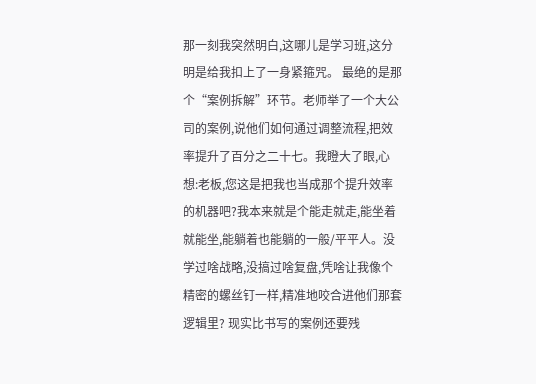那一刻我突然明白,这哪儿是学习班,这分明是给我扣上了一身紧箍咒。 最绝的是那个“案例拆解”环节。老师举了一个大公司的案例,说他们如何通过调整流程,把效率提升了百分之二十七。我瞪大了眼,心想:老板,您这是把我也当成那个提升效率的机器吧?我本来就是个能走就走,能坐着就能坐,能躺着也能躺的一般/平平人。没学过啥战略,没搞过啥复盘,凭啥让我像个精密的螺丝钉一样,精准地咬合进他们那套逻辑里? 现实比书写的案例还要残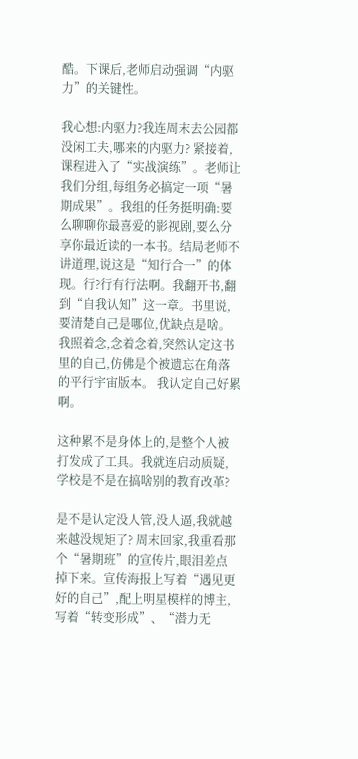酷。下课后,老师启动强调“内驱力”的关键性。

我心想:内驱力?我连周末去公园都没闲工夫,哪来的内驱力? 紧接着,课程进入了“实战演练”。老师让我们分组,每组务必搞定一项“暑期成果”。我组的任务挺明确:要么聊聊你最喜爱的影视剧,要么分享你最近读的一本书。结局老师不讲道理,说这是“知行合一”的体现。行?行有行法啊。我翻开书,翻到“自我认知”这一章。书里说,要清楚自己是哪位,优缺点是啥。我照着念,念着念着,突然认定这书里的自己,仿佛是个被遗忘在角落的平行宇宙版本。 我认定自己好累啊。

这种累不是身体上的,是整个人被打发成了工具。我就连启动质疑,学校是不是在搞啥别的教育改革?

是不是认定没人管,没人逼,我就越来越没规矩了? 周末回家,我重看那个“暑期班”的宣传片,眼泪差点掉下来。宣传海报上写着“遇见更好的自己”,配上明星模样的博主,写着“转变形成”、“潜力无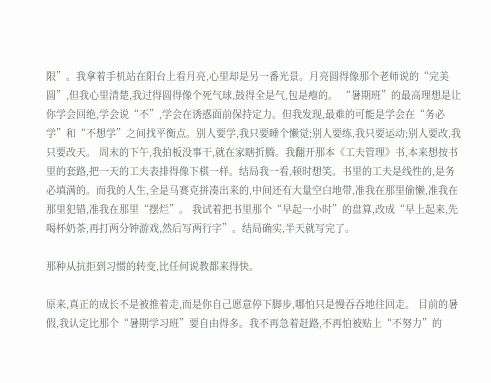限”。我拿着手机站在阳台上看月亮,心里却是另一番光景。月亮圆得像那个老师说的“完美圆”,但我心里清楚,我过得圆得像个死气球,鼓得全是气,包是瘪的。 “暑期班”的最高理想是让你学会回绝,学会说“不”,学会在诱惑面前保持定力。但我发现,最难的可能是学会在“务必学”和“不想学”之间找平衡点。别人要学,我只要睡个懒觉;别人要练,我只要运动;别人要改,我只要改天。 周末的下午,我拍板没事干,就在家瞎折腾。我翻开那本《工夫管理》书,本来想按书里的套路,把一天的工夫表排得像下棋一样。结局我一看,顿时想笑。书里的工夫是线性的,是务必填满的。而我的人生,全是马赛克拼凑出来的,中间还有大量空白地带,准我在那里偷懒,准我在那里犯错,准我在那里“摆烂”。 我试着把书里那个“早起一小时”的盘算,改成“早上起来,先喝杯奶茶,再打两分钟游戏,然后写两行字”。结局确实,半天就写完了。

那种从抗拒到习惯的转变,比任何说教都来得快。

原来,真正的成长不是被推着走,而是你自己愿意停下脚步,哪怕只是慢吞吞地往回走。 目前的暑假,我认定比那个“暑期学习班”要自由得多。我不再急着赶路,不再怕被贴上“不努力”的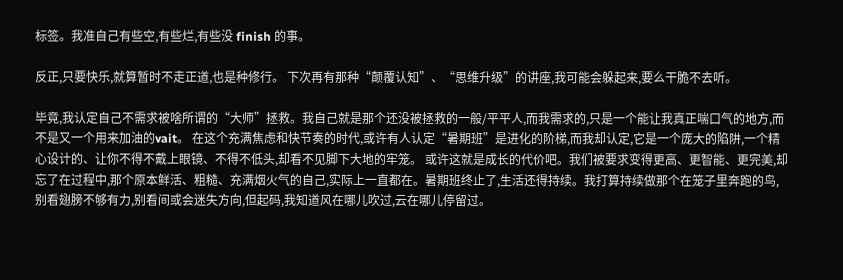标签。我准自己有些空,有些烂,有些没 finish 的事。

反正,只要快乐,就算暂时不走正道,也是种修行。 下次再有那种“颠覆认知”、“思维升级”的讲座,我可能会躲起来,要么干脆不去听。

毕竟,我认定自己不需求被啥所谓的“大师”拯救。我自己就是那个还没被拯救的一般/平平人,而我需求的,只是一个能让我真正喘口气的地方,而不是又一个用来加油的vait。 在这个充满焦虑和快节奏的时代,或许有人认定“暑期班”是进化的阶梯,而我却认定,它是一个庞大的陷阱,一个精心设计的、让你不得不戴上眼镜、不得不低头,却看不见脚下大地的牢笼。 或许这就是成长的代价吧。我们被要求变得更高、更智能、更完美,却忘了在过程中,那个原本鲜活、粗糙、充满烟火气的自己,实际上一直都在。暑期班终止了,生活还得持续。我打算持续做那个在笼子里奔跑的鸟,别看翅膀不够有力,别看间或会迷失方向,但起码,我知道风在哪儿吹过,云在哪儿停留过。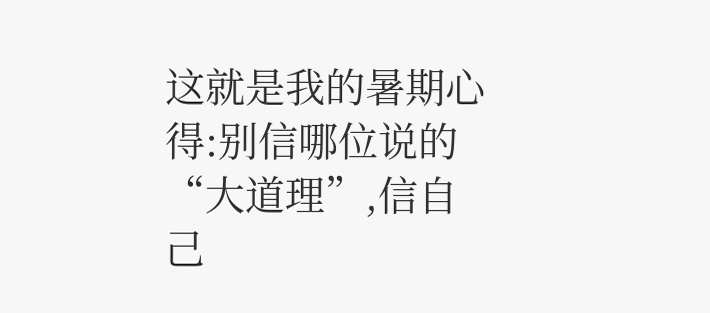这就是我的暑期心得:别信哪位说的“大道理”,信自己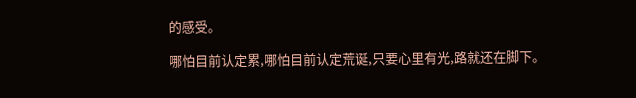的感受。

哪怕目前认定累,哪怕目前认定荒诞,只要心里有光,路就还在脚下。